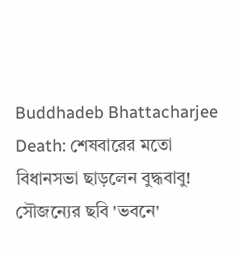Buddhadeb Bhattacharjee Death: শেষবারের মতো বিধানসভা ছাড়লেন বুদ্ধবাবু! সৌজন্যের ছবি 'ভবনে'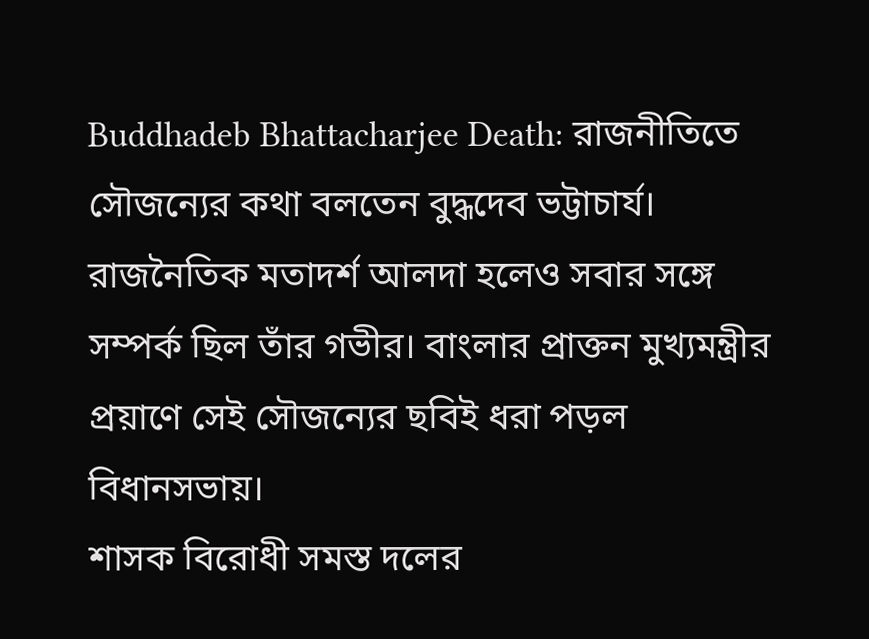Buddhadeb Bhattacharjee Death: রাজনীতিতে সৌজন্যের কথা বলতেন বুদ্ধদেব ভট্টাচার্য। রাজনৈতিক মতাদর্শ আলদা হলেও সবার সঙ্গে সম্পর্ক ছিল তাঁর গভীর। বাংলার প্রাক্তন মুখ্যমন্ত্রীর প্রয়াণে সেই সৌজন্যের ছবিই ধরা পড়ল বিধানসভায়।
শাসক বিরোধী সমস্ত দলের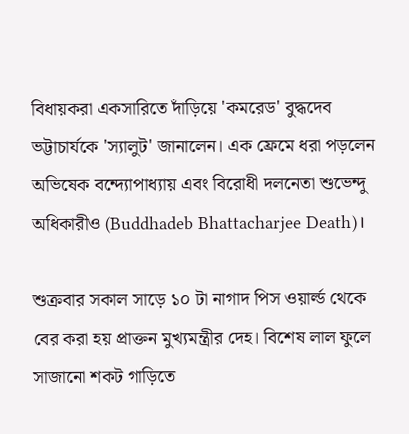বিধায়করা একসারিতে দাঁড়িয়ে 'কমরেড' বুদ্ধদেব ভট্টাচার্যকে 'স্যালুট' জানালেন। এক ফ্রেমে ধরা পড়লেন অভিষেক বন্দ্যোপাধ্যায় এবং বিরোধী দলনেতা শুভেন্দু অধিকারীও (Buddhadeb Bhattacharjee Death)।

শুক্রবার সকাল সাড়ে ১০ টা নাগাদ পিস ওয়ার্ল্ড থেকে বের করা হয় প্রাক্তন মুখ্যমন্ত্রীর দেহ। বিশেষ লাল ফুলে সাজানো শকট গাড়িতে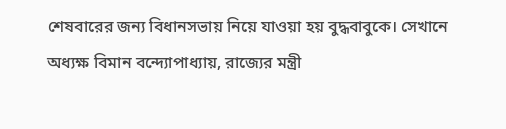শেষবারের জন্য বিধানসভায় নিয়ে যাওয়া হয় বুদ্ধবাবুকে। সেখানে অধ্যক্ষ বিমান বন্দ্যোপাধ্যায়, রাজ্যের মন্ত্রী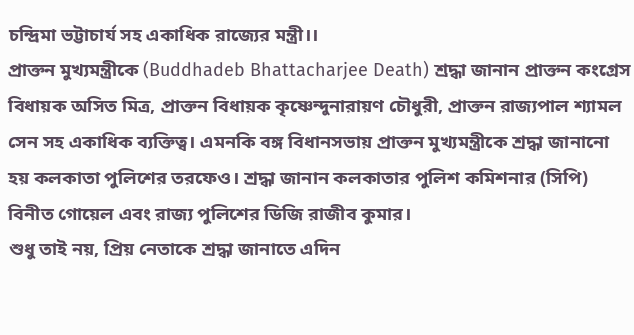চন্দ্রিমা ভট্টাচার্য সহ একাধিক রাজ্যের মন্ত্রী।।
প্রাক্তন মুখ্যমন্ত্রীকে (Buddhadeb Bhattacharjee Death) শ্রদ্ধা জানান প্রাক্তন কংগ্রেস বিধায়ক অসিত মিত্র, প্রাক্তন বিধায়ক কৃষ্ণেন্দুনারায়ণ চৌধুরী, প্রাক্তন রাজ্যপাল শ্যামল সেন সহ একাধিক ব্যক্তিত্ব। এমনকি বঙ্গ বিধানসভায় প্রাক্তন মুখ্যমন্ত্রীকে শ্রদ্ধা জানানো হয় কলকাতা পুলিশের তরফেও। শ্রদ্ধা জানান কলকাতার পুলিশ কমিশনার (সিপি) বিনীত গোয়েল এবং রাজ্য পুলিশের ডিজি রাজীব কুমার।
শুধু তাই নয়, প্রিয় নেতাকে শ্রদ্ধা জানাতে এদিন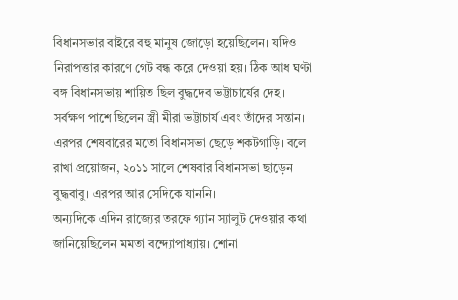বিধানসভার বাইরে বহু মানুষ জোড়ো হয়েছিলেন। যদিও নিরাপত্তার কারণে গেট বন্ধ করে দেওয়া হয়। ঠিক আধ ঘণ্টা বঙ্গ বিধানসভায় শায়িত ছিল বুদ্ধদেব ভট্টাচার্যের দেহ। সর্বক্ষণ পাশে ছিলেন স্ত্রী মীরা ভট্টাচার্য এবং তাঁদের সন্তান। এরপর শেষবারের মতো বিধানসভা ছেড়ে শকটগাড়ি। বলে রাখা প্রয়োজন, ২০১১ সালে শেষবার বিধানসভা ছাড়েন বুদ্ধবাবু। এরপর আর সেদিকে যাননি।
অন্যদিকে এদিন রাজ্যের তরফে গ্যান স্যালুট দেওয়ার কথা জানিয়েছিলেন মমতা বন্দ্যোপাধ্যায়। শোনা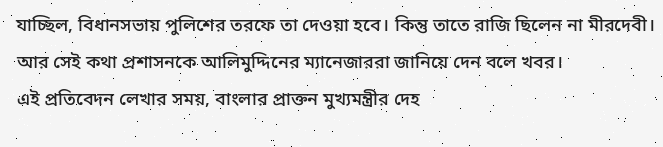যাচ্ছিল, বিধানসভায় পুলিশের তরফে তা দেওয়া হবে। কিন্তু তাতে রাজি ছিলেন না মীরদেবী। আর সেই কথা প্রশাসনকে আলিমুদ্দিনের ম্যানেজাররা জানিয়ে দেন বলে খবর।
এই প্রতিবেদন লেখার সময়, বাংলার প্রাক্তন মুখ্যমন্ত্রীর দেহ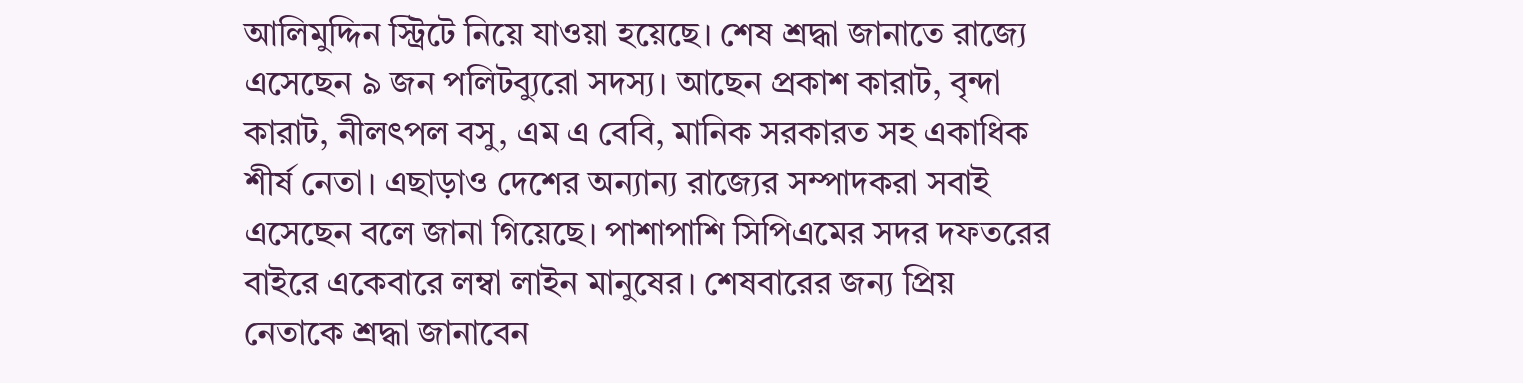আলিমুদ্দিন স্ট্রিটে নিয়ে যাওয়া হয়েছে। শেষ শ্রদ্ধা জানাতে রাজ্যে এসেছেন ৯ জন পলিটব্যুরো সদস্য। আছেন প্রকাশ কারাট, বৃন্দা কারাট, নীলৎপল বসু, এম এ বেবি, মানিক সরকারত সহ একাধিক শীর্ষ নেতা। এছাড়াও দেশের অন্যান্য রাজ্যের সম্পাদকরা সবাই এসেছেন বলে জানা গিয়েছে। পাশাপাশি সিপিএমের সদর দফতরের বাইরে একেবারে লম্বা লাইন মানুষের। শেষবারের জন্য প্রিয় নেতাকে শ্রদ্ধা জানাবেন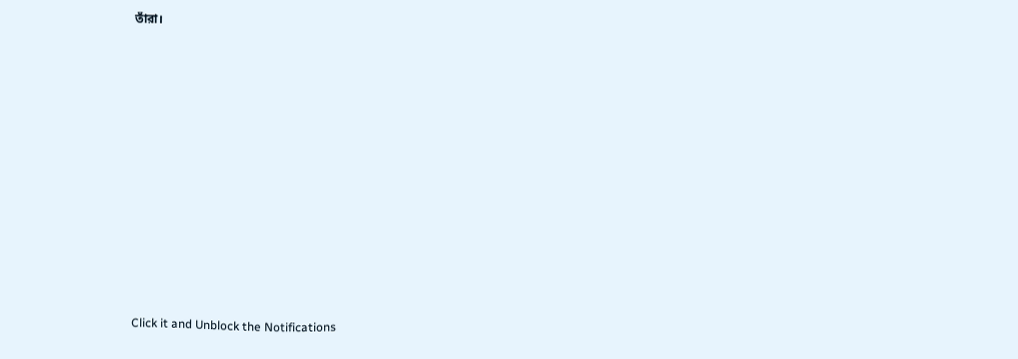তাঁরা।












Click it and Unblock the Notifications